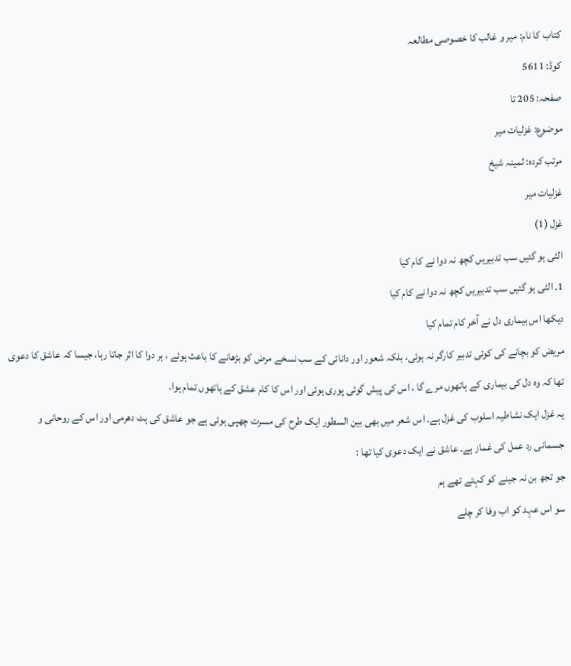کتاب کا نام: میر و غالب کا خصوصی مطالعہ
کوڈ: 5611
صفحہ: 205 تا
موضوع: غزلیات میر
مرتب کردہ: ثمینہ شیخ
غزلیات میر
غزل (1)
الٹی ہو گئیں سب تدبیریں کچھ نہ دوا نے کام کیا
1۔ الٹی ہو گئیں سب تدبیریں کچھ نہ دوا نے کام کیا
دیکھا اس بیماری دل نے آخر کام تمام کیا
مریض کو بچانے کی کوئی تدبیر کارگر نہ ہوئی، بلکہ شعور اور دانائی کے سب نسخے مرض کو بڑھانے کا باعث ہوئے ، ہر دوا کا اثر جاتا رہا، جیسا کہ عاشق کا دعوی تھا کہ وہ دل کی بیماری کے ہاتھوں مرے گا ، اس کی پیش گوئی پوری ہوئی اور اس کا کام عشق کے ہاتھوں تمام ہوا۔
یہ غزل ایک نشاطیہ اسلوب کی غزل ہے۔ اس شعر میں بھی بین السطور ایک طرح کی مسرت چھپی ہوئی ہے جو عاشق کی ہٹ دھرمی اور اس کے روحانی و جسمانی رد عمل کی غماز ہے۔ عاشق نے ایک دعوی کیا تھا :
جو تجھ بن نہ جینے کو کہتے تھے ہم
سو اس عہد کو اب وفا کر چلے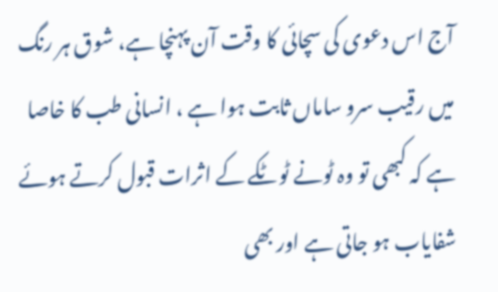آج اس دعوی کی سچائی کا وقت آن پہنچا ہے، شوق ہر رنگ میں رقیب سرو ساماں ثابت ہوا ہے ، انسانی طب کا خاصا ہے کہ کبھی تو وہ ٹونے ٹوٹکے کے اثرات قبول کرتے ہوئے شفایاب ہو جاتی ہے اور بھی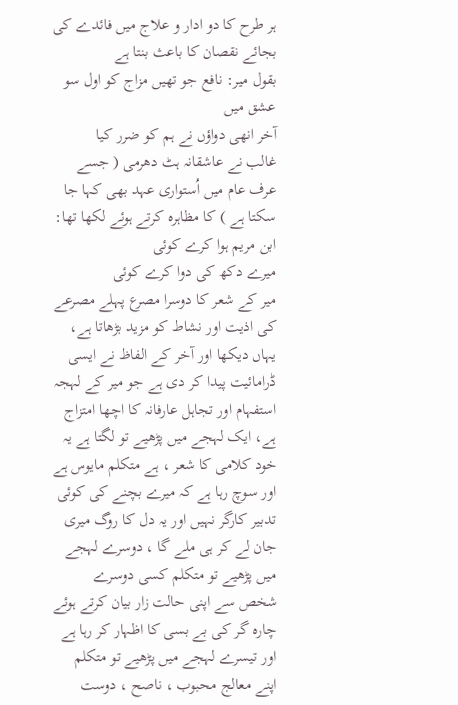ہر طرح کا دو ادار و علاج میں فائدے کی بجائے نقصان کا باعث بنتا ہے
بقول میر: نافع جو تھیں مزاج کو اول سو عشق میں
آخر انھی دواؤں نے ہم کو ضرر کیا
غالب نے عاشقانہ ہٹ دھرمی ( جسے عرف عام میں اُستواری عہد بھی کہا جا سکتا ہے ) کا مظاہرہ کرتے ہوئے لکھا تھا:
ابن مریم ہوا کرے کوئی
میرے دکھ کی دوا کرے کوئی
میر کے شعر کا دوسرا مصرع پہلے مصرعے کی اذیت اور نشاط کو مزید بڑھاتا ہے، یہاں دیکھا اور آخر کے الفاظ نے ایسی ڈرامائیت پیدا کر دی ہے جو میر کے لہجہ استفہام اور تجاہل عارفانہ کا اچھا امتزاج ہے، ایک لہجے میں پڑھیے تو لگتا ہے یہ خود کلامی کا شعر ، ہے متکلم مایوس ہے
اور سوچ رہا ہے کہ میرے بچنے کی کوئی تدبیر کارگر نہیں اور یہ دل کا روگ میری جان لے کر ہی ملے گا ، دوسرے لہجے میں پڑھیے تو متکلم کسی دوسرے شخص سے اپنی حالت زار بیان کرتے ہوئے چارہ گر کی بے بسی کا اظہار کر رہا ہے اور تیسرے لہجے میں پڑھیے تو متکلم اپنے معالج محبوب ، ناصح ، دوست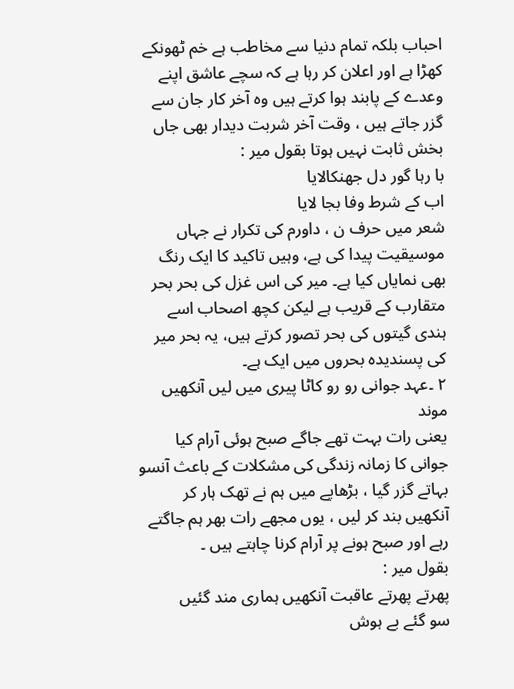احباب بلکہ تمام دنیا سے مخاطب ہے خم ٹھونکے کھڑا ہے اور اعلان کر رہا ہے کہ سچے عاشق اپنے وعدے کے پابند ہوا کرتے ہیں وہ آخر کار جان سے گزر جاتے ہیں ، وقت آخر شربت دیدار بھی جاں بخش ثابت نہیں ہوتا بقول میر :
با رہا گور دل جھنکالایا
اب کے شرط وفا بجا لایا
شعر میں حرف ن ، داورم کی تکرار نے جہاں موسیقیت پیدا کی ہے، وہیں تاکید کا ایک رنگ بھی نمایاں کیا ہے۔ میر کی اس غزل کی بحر بحر متقارب کے قریب ہے لیکن کچھ اصحاب اسے ہندی گیتوں کی بحر تصور کرتے ہیں، یہ بحر میر کی پسندیدہ بحروں میں ایک ہے۔
۲ ۔عہد جوانی رو رو کاٹا پیری میں لیں آنکھیں موند
یعنی رات بہت تھے جاگے صبح ہوئی آرام کیا
جوانی کا زمانہ زندگی کی مشکلات کے باعث آنسو بہاتے گزر گیا ، بڑھاپے میں ہم نے تھک ہار کر آنکھیں بند کر لیں ، یوں مجھے رات بھر ہم جاگتے رہے اور صبح ہونے پر آرام کرنا چاہتے ہیں ۔
بقول میر :
پھرتے پھرتے عاقبت آنکھیں ہماری مند گئیں
سو گئے بے ہوش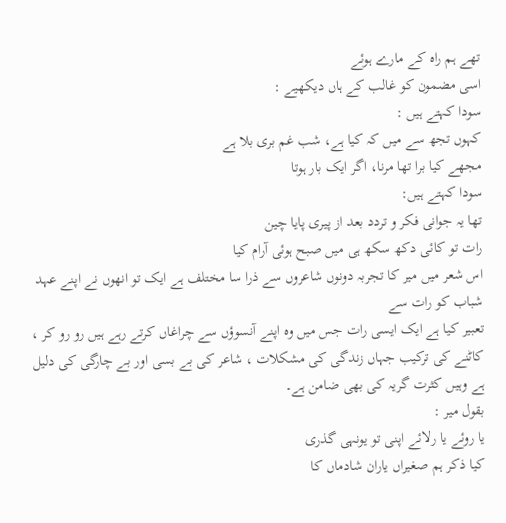تھے ہم راہ کے مارے ہوئے
اسی مضمون کو غالب کے ہاں دیکھیے :
سودا کہتے ہیں :
کہوں تجھ سے میں کہ کیا ہے، شب غم بری بلا ہے
مجھے کیا برا تھا مرنا، اگر ایک بار ہوتا
سودا کہتے ہیں:
تھا یہ جوانی فکر و تردد بعد از پیری پایا چین
رات تو کائی دکھ سکھ ہی میں صبح ہوئی آرام کیا
اس شعر میں میر کا تجربہ دونوں شاعروں سے ذرا سا مختلف ہے ایک تو انھوں نے اپنے عہد شباب کو رات سے
تعبیر کیا ہے ایک ایسی رات جس میں وہ اپنے آنسوؤں سے چراغاں کرتے رہے ہیں رو رو کر ، کاٹنے کی ترکیب جہاں زندگی کی مشکلات ، شاعر کی بے بسی اور بے چارگی کی دلیل ہے وہیں کثرت گریہ کی بھی ضامن ہے۔
بقول میر :
یا روئے یا رلائے اپنی تو یونہی گذری
کیا ذکر ہم صغیراں یاران شادماں کا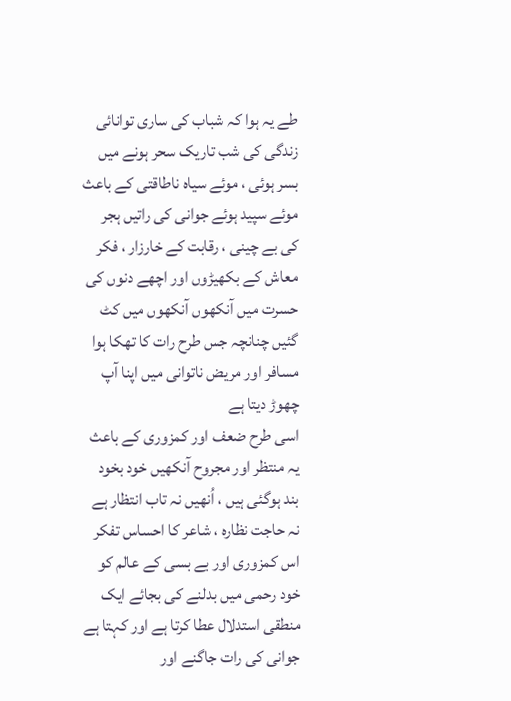طے یہ ہوا کہ شباب کی ساری توانائی زندگی کی شب تاریک سحر ہونے میں بسر ہوئی ، موئے سیاہ ناطاقتی کے باعث موئے سپید ہوئے جوانی کی راتیں ہجر کی بے چینی ، رقابت کے خارزار ، فکر معاش کے بکھیڑوں اور اچھے دنوں کی حسرت میں آنکھوں آنکھوں میں کٹ گئیں چنانچہ جس طرح رات کا تھکا ہوا مسافر اور مریض ناتوانی میں اپنا آپ چھوڑ دیتا ہے
اسی طرح ضعف اور کمزوری کے باعث یہ منتظر اور مجروح آنکھیں خود بخود بند ہوگئی ہیں ، اُنھیں نہ تاب انتظار ہے نہ حاجت نظارہ ، شاعر کا احساس تفکر اس کمزوری اور بے بسی کے عالم کو خود رحمی میں بدلنے کی بجائے ایک منطقی استدلال عطا کرتا ہے اور کہتا ہے جوانی کی رات جاگنے اور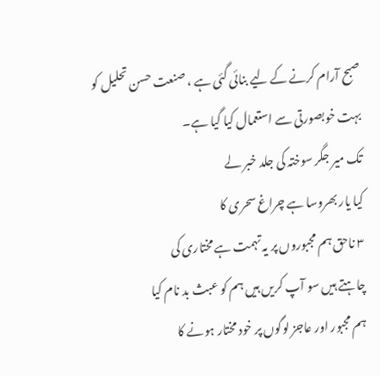صبح آرام کرنے کے لیے بنائی گئی ہے ، صنعت حسن تحلیل کو بہت خوبصورتی سے استعمال کیا گیا ہے۔
تک میر جگر سوختہ کی جلد خبر لے
کیا یار بھروسا ہے چراغ سحری کا
۳ ناحق ہم مجبوروں پر یہ تہمت ہے مختاری کی
چاہتے ہیں سو آپ کریں ہیں ہم کو عبث بد نام کیا
ہم مجبور اور عاجز لوگوں پر خود مختار ہونے کا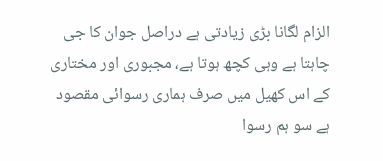الزام لگانا بڑی زیادتی ہے دراصل جوان کا جی چاہتا ہے وہی کچھ ہوتا ہے، مجبوری اور مختاری کے اس کھیل میں صرف ہماری رسوائی مقصود ہے سو ہم رسوا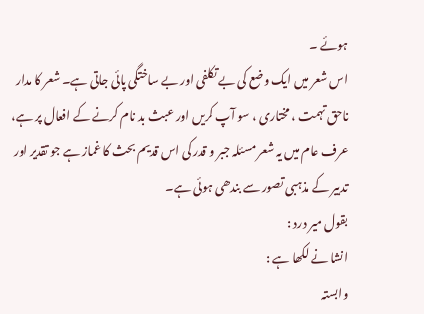ہوئے ۔
اس شعر میں ایک وضع کی بے تکلفی اور بے ساختگی پائی جاتی ہے۔ شعر کا مدار ناحق تہمت ، مختاری ، سو آپ کریں اور عبث بد نام کرنے کے افعال پر ہے، عرف عام میں یہ شعر مسئلہ جبر و قدر کی اس قدیم بحث کا غماز ہے جو تقدیر اور تدبیر کے مذہبی تصور سے بندھی ہوئی ہے۔
بقول میر درد :
انشا نے لکھا ہے :
وابستہ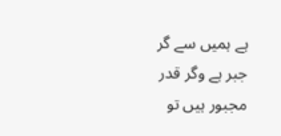ہے ہمیں سے گر جبر ہے وگر قدر
مجبور ہیں تو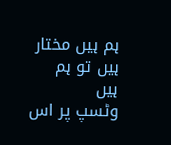ہم ہیں مختار ہیں تو ہم ہیں
وٹسپ پر اس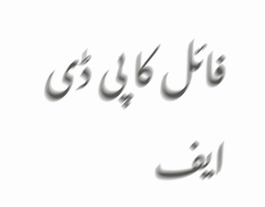فائل کا پی ڈی ایف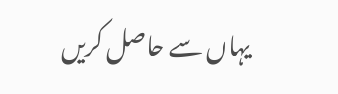یہاں سے حاصل کریں